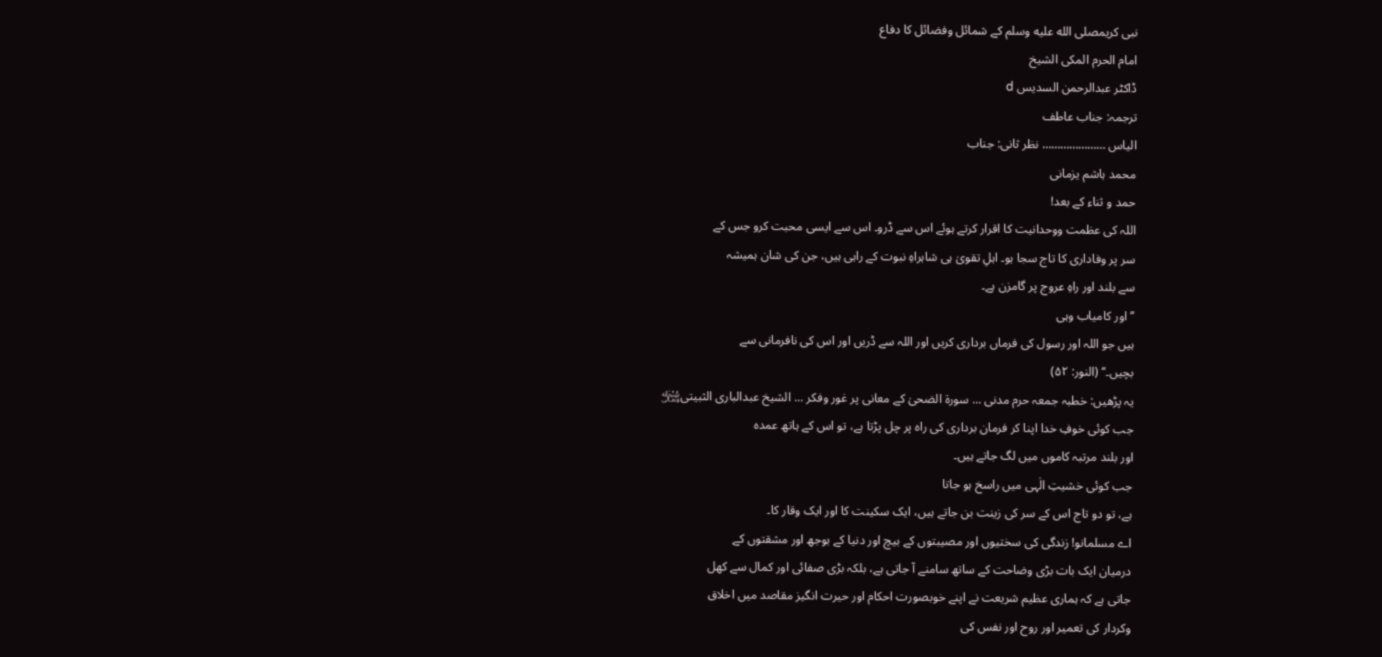نبی کریمصلى الله عليه وسلم کے شمائل وفضائل کا دفاع
امام الحرم المکی الشیخ
ڈاکٹر عبدالرحمن السدیس d
ترجمہ: جناب عاطف
الیاس ………………… نظر ثانی: جناب
محمد ہاشم یزمانی
حمد و ثناء کے بعد!
اللہ کی عظمت ووحدانیت کا اقرار کرتے ہوئے اس سے ڈرو۔ اس سے ایسی محبت کرو جس کے
سر پر وفاداری کا تاج سجا ہو۔ اہلِ تقویٰ ہی شاہراہِ نبوت کے راہی ہیں، جن کی شان ہمیشہ
سے بلند اور راہِ عروج پر گامزن ہے۔
’’اور کامیاب وہی
ہیں جو اللہ اور رسول کی فرماں برداری کریں اور اللہ سے ڈریں اور اس کی نافرمانی سے
بچیں۔‘‘ (النور: ۵۲)
یہ پڑھیں: خطبہ جمعہ حرم مدنی ... سورۃ الضحیٰ کے معانی پر غور وفکر ... الشیخ عبدالباری الثبیتی﷾
جب کوئی خوفِ خدا اپنا کر فرمان برداری کی راہ پر چل پڑتا ہے، تو اس کے ہاتھ عمدہ
اور بلند مرتبہ کاموں میں لگ جاتے ہیں۔
جب کوئی خشیتِ الٰہی میں راسخ ہو جاتا
ہے، تو دو تاج اس کے سر کی زینت بن جاتے ہیں، ایک سکینت کا اور ایک وقار کا۔
اے مسلمانو! زندگی کی سختیوں اور مصیبتوں کے بیچ اور دنیا کے بوجھ اور مشقتوں کے
درمیان ایک بات بڑی وضاحت کے ساتھ سامنے آ جاتی ہے، بلکہ بڑی صفائی اور کمال سے کھل
جاتی ہے کہ ہماری عظیم شریعت نے اپنے خوبصورت احکام اور حیرت انگیز مقاصد میں اخلاق
وکردار کی تعمیر اور روح اور نفس کی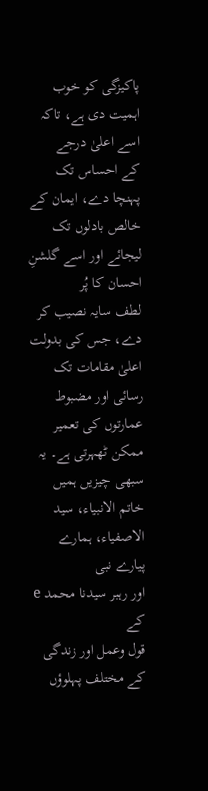پاکیزگی کو خوب اہمیت دی ہے، تاکہ اسے اعلیٰ درجے
کے احساس تک پہنچا دے، ایمان کے خالص بادلوں تک لیجائے اور اسے گلشنِ احسان کا پُر
لطف سایہ نصیب کر دے، جس کی بدولت اعلیٰ مقامات تک رسائی اور مضبوط عمارتوں کی تعمیر
ممکن ٹھہرتی ہے۔ یہ سبھی چیزیں ہمیں خاتم الانبیاء، سید الاصفیاء، ہمارے پیارے نبی
اور رہبر سیدنا محمد e کے
قول وعمل اور زندگی کے مختلف پہلوؤں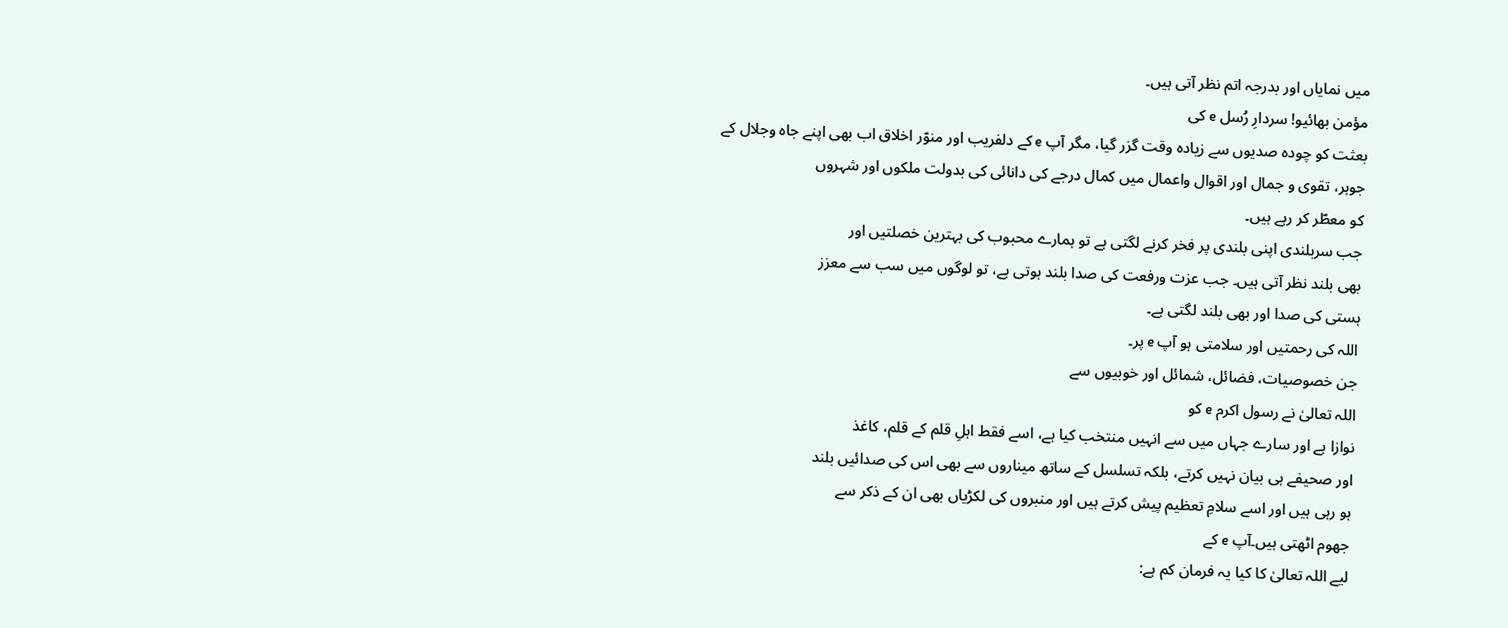میں نمایاں اور بدرجہ اتم نظر آتی ہیں۔
مؤمن بھائیو! سردارِ رُسل e کی
بعثت کو چودہ صدیوں سے زیادہ وقت گزر گیا، مگر آپ e کے دلفریب اور منوّر اخلاق اب بھی اپنے جاہ وجلال کے
جوہر، تقوی و جمال اور اقوال واعمال میں کمال درجے کی دانائی کی بدولت ملکوں اور شہروں
کو معطّر کر رہے ہیں۔
جب سربلندی اپنی بلندی پر فخر کرنے لگتی ہے تو ہمارے محبوب کی بہترین خصلتیں اور
بھی بلند نظر آتی ہیں۔ جب عزت ورفعت کی صدا بلند ہوتی ہے، تو لوگوں میں سب سے معزز
ہستی کی صدا اور بھی بلند لگتی ہے۔
اللہ کی رحمتیں اور سلامتی ہو آپ e پر۔
جن خصوصیات، فضائل، شمائل اور خوبیوں سے
اللہ تعالیٰ نے رسول اکرم e کو
نوازا ہے اور سارے جہاں میں سے انہیں منتخب کیا ہے، اسے فقط اہلِ قلم کے قلم، کاغذ
اور صحیفے ہی بیان نہیں کرتے، بلکہ تسلسل کے ساتھ میناروں سے بھی اس کی صدائیں بلند
ہو رہی ہیں اور اسے سلامِ تعظیم پیش کرتے ہیں اور منبروں کی لکڑیاں بھی ان کے ذکر سے
جھوم اٹھتی ہیں۔آپ e کے
لیے اللہ تعالیٰ کا کیا یہ فرمان کم ہے: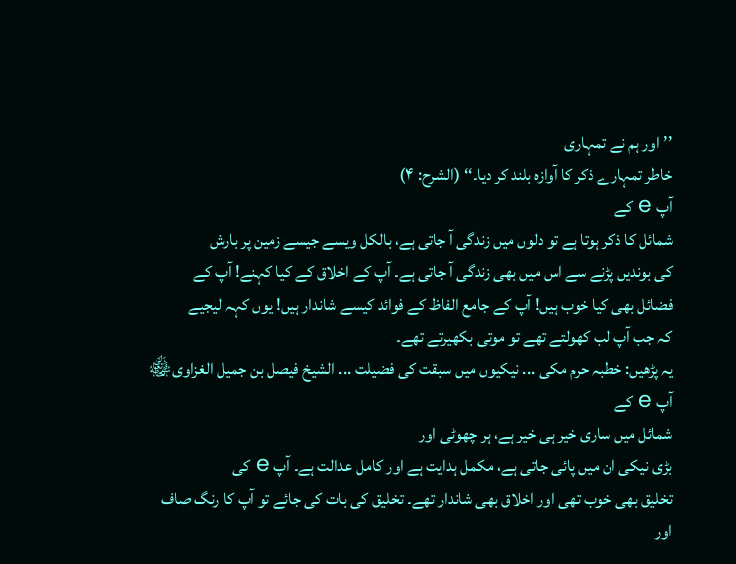’’اور ہم نے تمہاری
خاطر تمہارے ذکر کا آوازہ بلند کر دیا۔‘‘ (الشرح: ۴)
آپ e کے
شمائل کا ذکر ہوتا ہے تو دلوں میں زندگی آ جاتی ہے، بالکل ویسے جیسے زمین پر بارش
کی بوندیں پڑنے سے اس میں بھی زندگی آ جاتی ہے۔ آپ کے اخلاق کے کیا کہنے! آپ کے
فضائل بھی کیا خوب ہیں! آپ کے جامع الفاظ کے فوائد کیسے شاندار ہیں! یوں کہہ لیجیے
کہ جب آپ لب کھولتے تھے تو موتی بکھیرتے تھے۔
یہ پڑھیں: خطبہ حرم مکی ... نیکیوں میں سبقت کی فضیلت ... الشیخ فیصل بن جمیل الغزاوی﷾
آپ e کے
شمائل میں ساری خیر ہی خیر ہے، ہر چھوٹی اور
بڑی نیکی ان میں پائی جاتی ہے، مکمل ہدایت ہے اور کامل عدالت ہے۔ آپ e کی
تخلیق بھی خوب تھی اور اخلاق بھی شاندار تھے۔ تخلیق کی بات کی جائے تو آپ کا رنگ صاف
اور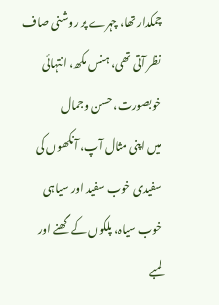چمکدار تھا، چہرے پر روشنی صاف نظر آتی تھی، ہنس مکھ، انتہائی خوبصورت، حسن وجمال
میں اپنی مثال آپ، آنکھوں کی سفیدی خوب سفید اور سیاہی خوب سیاہ، پلکوں کے گھنے اور
لمبے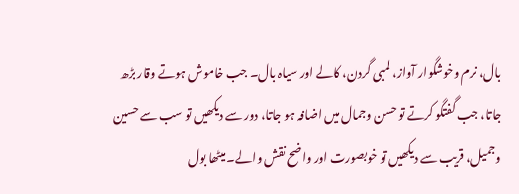بال، نرم وخوشگوار آواز، لمبی گردن، کالے اور سیاہ بال۔ جب خاموش ہوتے وقار بڑھ
جاتا، جب گفتگو کرتے تو حسن وجمال میں اضافہ ہو جاتا، دور سے دیکھیں تو سب سے حسین
وجمیل، قریب سے دیکھیں تو خوبصورت اور واضح نقش والے۔ میٹھا بول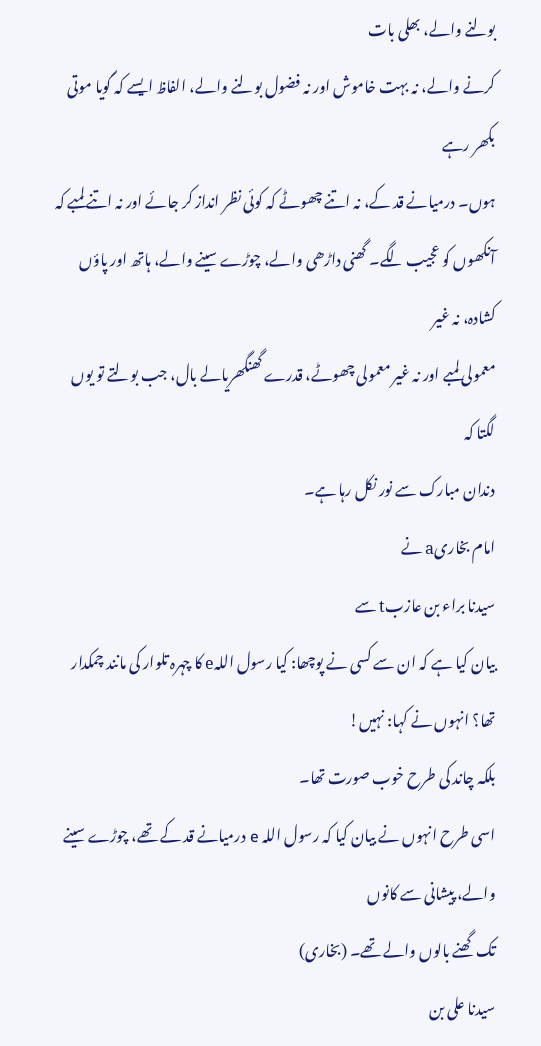بولنے والے، بھلی بات
کرنے والے، نہ بہت خاموش اور نہ فضول بولنے والے، الفاظ ایسے کہ گویا موتی بکھر رہے
ہوں۔ درمیانے قد کے، نہ اتنے چھوٹے کہ کوئی نظر انداز کر جائے اور نہ اتنے لمبے کہ
آنکھوں کو عجیب لگے۔ گھنی داڑھی والے، چوڑے سینے والے، ہاتھ اور پاؤں کشادہ، نہ غیر
معمولی لمبے اور نہ غیر معمولی چھوٹے، قدرے گھنگھریالے بال، جب بولتے تو یوں لگتا کہ
دندان مبارک سے نور نکل رہا ہے۔
امام بخاریa نے
سیدنا براء بن عازبt سے
بیان کیا ہے کہ ان سے کسی نے پوچھا: کیا رسول اللہe کا چہرہ تلوار کی مانند چمکدار تھا؟ انہوں نے کہا: نہیں!
بلکہ چاند کی طرح خوب صورت تھا۔
اسی طرح انہوں نے بیان کیا کہ رسول اللہ e درمیانے قد کے تھے، چوڑے سینے والے، پیشانی سے کانوں
تک گھنے بالوں والے تھے۔ (بخاری)
سیدنا علی بن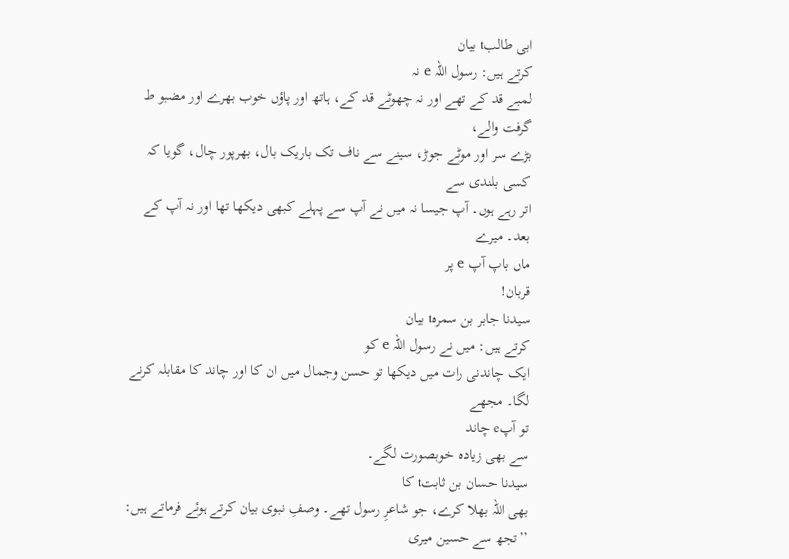ابی طالبt بیان
کرتے ہیں: رسول اللہ e نہ
لمبے قد کے تھے اور نہ چھوٹے قد کے، ہاتھ اور پاؤں خوب بھرے اور مضبو ط گرفت والے،
بڑے سر اور موٹے جوڑ، سینے سے ناف تک باریک بال، بھرپور چال، گویا کہ کسی بلندی سے
اتر رہے ہوں۔ آپ جیسا نہ میں نے آپ سے پہلے کبھی دیکھا تھا اور نہ آپ کے بعد۔ میرے
ماں باپ آپ e پر
قربان!
سیدنا جابر بن سمرہt بیان
کرتے ہیں: میں نے رسول اللہ e کو
ایک چاندنی رات میں دیکھا تو حسن وجمال میں ان کا اور چاند کا مقابلہ کرنے لگا۔ مجھے
تو آپe چاند
سے بھی زیادہ خوبصورت لگے۔
سیدنا حسان بن ثابتt کا
بھی اللہ بھلا کرے، جو شاعرِ رسول تھے۔ وصفِ نبوی بیان کرتے ہوئے فرماتے ہیں:
’’تجھ سے حسین میری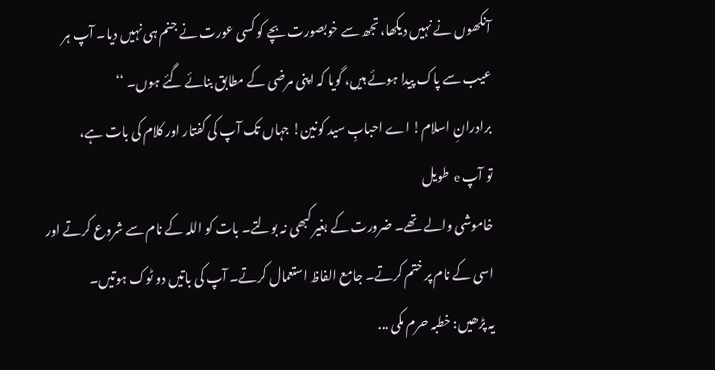آنکھوں نے نہیں دیکھا، تجھ سے خوبصورت بچے کو کسی عورت نے جنم ہی نہیں دیا۔ آپ ہر
عیب سے پاک پیدا ہوئے ہیں، گویا کہ اپنی مرضی کے مطابق بنائے گئے ہوں۔ ‘‘
برادرانِ اسلام! اے احبابِ سید کونین! جہاں تک آپ کی گفتار اور کلام کی بات ہے،
تو آپ e طویل
خاموشی والے تھے۔ ضرورت کے بغیر کبھی نہ بولتے۔ بات کو اللہ کے نام سے شروع کرتے اور
اسی کے نام پر ختم کرتے۔ جامع الفاظ استعمال کرتے۔ آپ کی باتیں دو ٹوک ہوتیں۔
یہ پڑھیں: خطبہ حرم مکی ...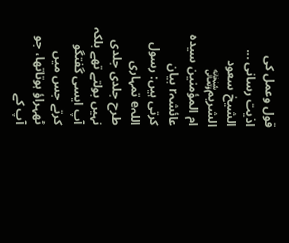قول وعمل کی اذیت رسانی ... الشیخ سعود الشریم﷾
ام المؤمنین سیدہ عائشہr بیان
کرتی ہیں: رسول اللہe تمہاری
طرح جلدی جلدی نہیں بولتے تھے بلکہ آپ ایسی گفتگو کرتے جس میں ٹھہراؤ ہوتاتھا، جو
آپ کے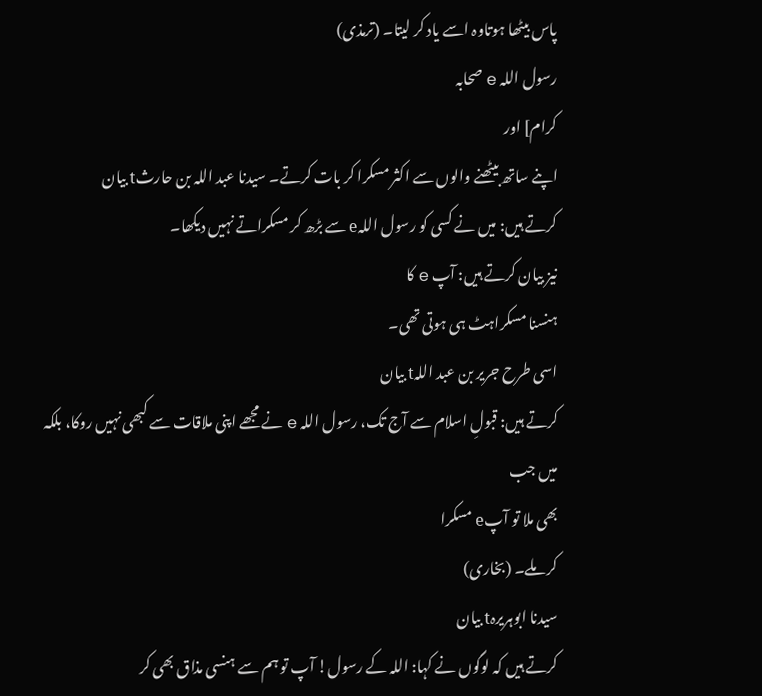پاس بیٹھا ہوتاوہ اسے یاد کر لیتا۔ (ترمذی)
رسول اللہ e صحابہ
کرام] اور
اپنے ساتھ بیٹھنے والوں سے اکثر مسکرا کر بات کرتے۔ سیدنا عبد اللہ بن حارثt بیان
کرتے ہیں: میں نے کسی کو رسول اللہe سے بڑھ کر مسکراتے نہیں دیکھا۔
نیز بیان کرتے ہیں: آپ e کا
ہنسنا مسکراہٹ ہی ہوتی تھی۔
اسی طرح جریر بن عبد اللہt بیان
کرتے ہیں: قبولِ اسلام سے آج تک، رسول اللہ e نے مجھے اپنی ملاقات سے کبھی نہیں روکا، بلکہ میں جب
بھی ملا تو آپe مسکرا
کر ملے۔ (بخاری)
سیدنا ابوہریرہt بیان
کرتے ہیں کہ لوگوں نے کہا: اللہ کے رسول! آپ تو ہم سے ہنسی مذاق بھی کر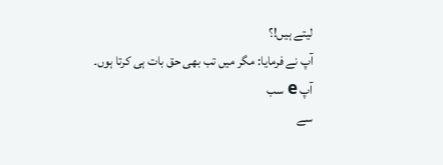لیتے ہیں!؟
آپ نے فرمایا: مگر میں تب بھی حق بات ہی کرتا ہوں۔
آپ e سب
سے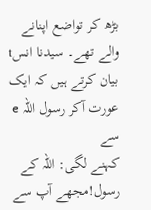بڑھ کر تواضع اپنانے والے تھے۔ سیدنا انسt بیان کرتے ہیں کہ ایک عورت آکر رسول اللہ e سے
کہنے لگی: اللہ کے رسول!مجھے آپ سے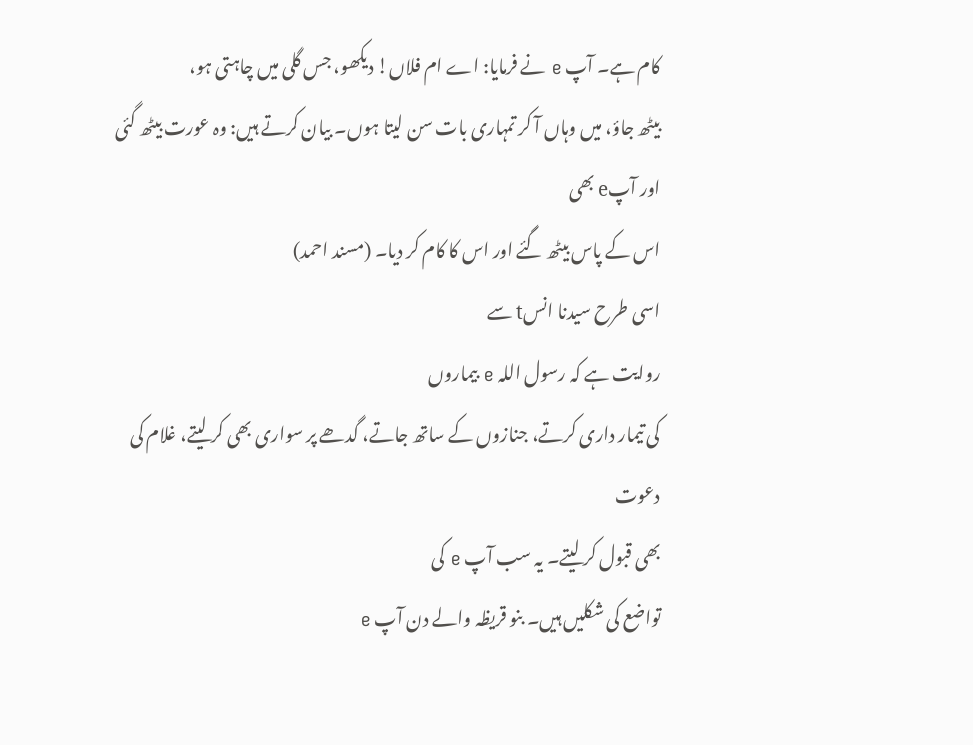کام ہے۔ آپ e نے فرمایا: اے ام فلاں! دیکھو، جس گلی میں چاہتی ہو،
بیٹھ جاؤ، میں وہاں آ کر تمہاری بات سن لیتا ہوں۔ بیان کرتے ہیں: وہ عورت بیٹھ گئی
اور آپe بھی
اس کے پاس بیٹھ گئے اور اس کا کام کر دیا۔ (مسند احمد)
اسی طرح سیدنا انسt سے
روایت ہے کہ رسول اللہ e بیماروں
کی تیمار داری کرتے، جنازوں کے ساتھ جاتے، گدھے پر سواری بھی کر لیتے، غلام کی دعوت
بھی قبول کر لیتے۔ یہ سب آپ e کی
تواضع کی شکلیں ہیں۔ بنو قریظہ والے دن آپ e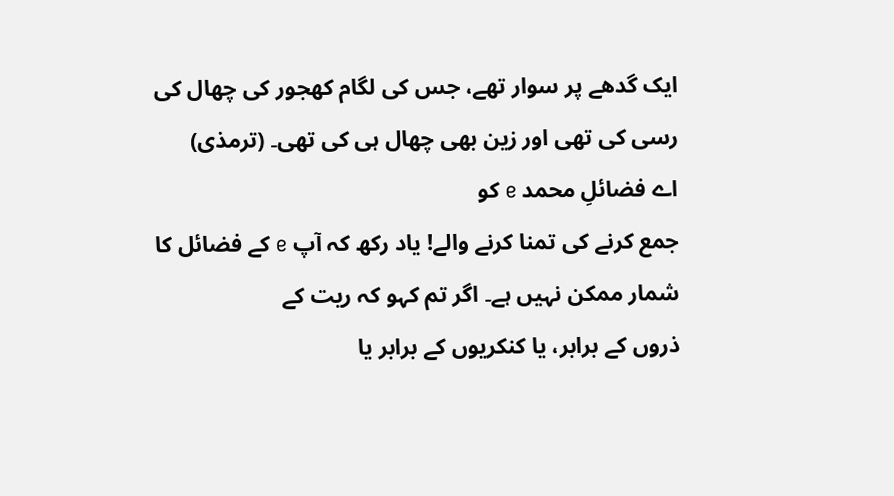ایک گدھے پر سوار تھے، جس کی لگام کھجور کی چھال کی
رسی کی تھی اور زین بھی چھال ہی کی تھی۔ (ترمذی)
اے فضائلِ محمد e کو
جمع کرنے کی تمنا کرنے والے! یاد رکھ کہ آپ e کے فضائل کا شمار ممکن نہیں ہے۔ اگر تم کہو کہ ریت کے
ذروں کے برابر، یا کنکریوں کے برابر یا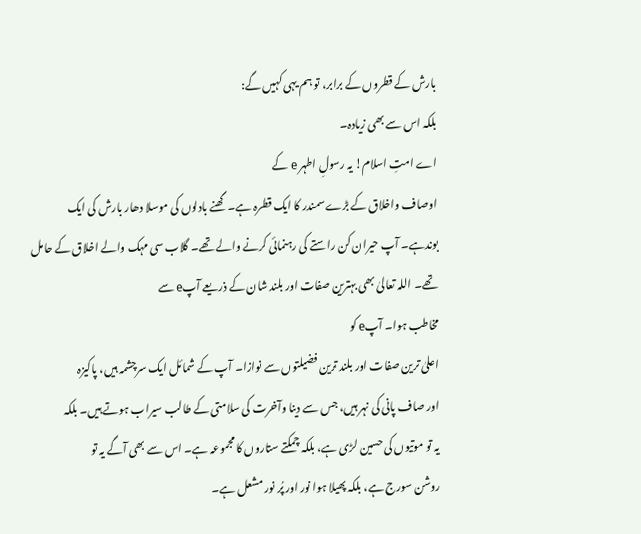بارش کے قطروں کے برابر، تو ہم یہی کہیں گے:
بلکہ اس سے بھی زیادہ۔
اے امتِ اسلام! یہ رسولِ اطہر e کے
اوصاف واخلاق کے بڑے سمندر کا ایک قطرہ ہے۔ گھنے بادلوں کی موسلا دھار بارش کی ایک
بوندہے۔ آپ حیران کن راستے کی رہنمائی کرنے والے تھے۔ گلاب سی مہک والے اخلاق کے حامل
تھے۔ اللہ تعالیٰ بھی بہترین صفات اور بلند شان کے ذریعے آپe سے
مخاطب ہوا۔ آپe کو
اعلیٰ ترین صفات اور بلند ترین فضیلتوں سے نوازا۔ آپ کے شمائل ایک سرچشمہ ہیں، پاکیزہ
اور صاف پانی کی نہر ہیں، جس سے دینا وآخرت کی سلامتی کے طالب سیراب ہوتے ہیں۔ بلکہ
یہ تو موتیوں کی حسین لڑی ہے، بلکہ چمکتے ستاروں کا مجموعہ ہے۔ اس سے بھی آگے یہ تو
روشن سورج ہے، بلکہ پھیلا ہوا نور اور پُر نور مشعل ہے۔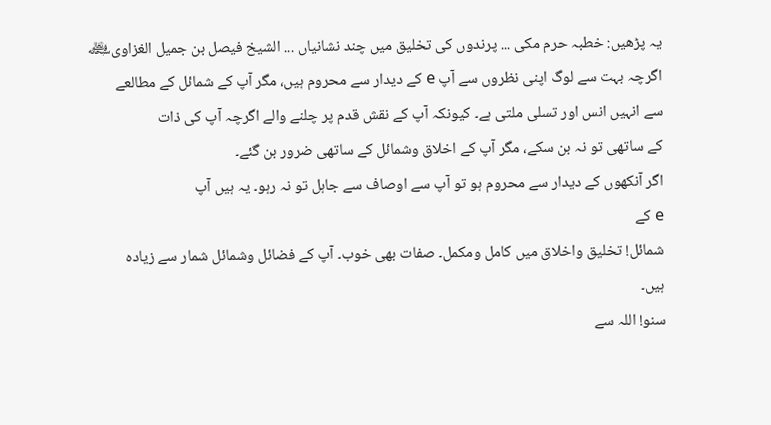یہ پڑھیں: خطبہ حرم مکی ... پرندوں کی تخلیق میں چند نشانیاں ... الشیخ فیصل بن جمیل الغزاوی﷾
اگرچہ بہت سے لوگ اپنی نظروں سے آپ e کے دیدار سے محروم ہیں، مگر آپ کے شمائل کے مطالعے
سے انہیں انس اور تسلی ملتی ہے۔ کیونکہ آپ کے نقش قدم پر چلنے والے اگرچہ آپ کی ذات
کے ساتھی تو نہ بن سکے، مگر آپ کے اخلاق وشمائل کے ساتھی ضرور بن گئے۔
اگر آنکھوں کے دیدار سے محروم ہو تو آپ سے اوصاف سے جاہل تو نہ رہو۔ یہ ہیں آپ
e کے
شمائل! تخلیق واخلاق میں کامل ومکمل۔ صفات بھی خوب۔ آپ کے فضائل وشمائل شمار سے زیادہ
ہیں۔
سنو! اللہ سے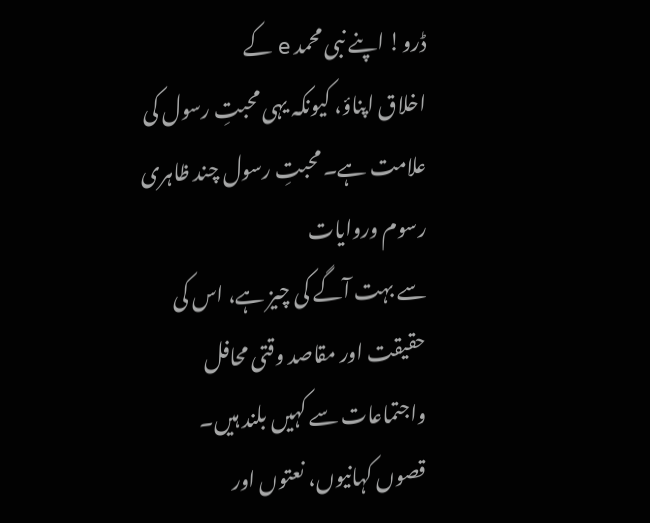ڈرو! اپنے نبی محمد e کے
اخلاق اپناؤ، کیونکہ یہی محبتِ رسول کی علامت ہے۔ محبتِ رسول چند ظاہری رسوم وروایات
سے بہت آگے کی چیز ہے، اس کی حقیقت اور مقاصد وقتی محافل واجتماعات سے کہیں بلند ہیں۔
قصوں کہانیوں، نعتوں اور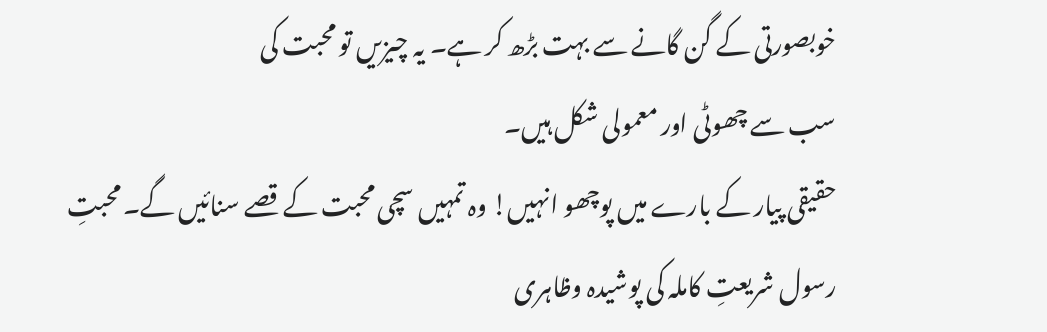خوبصورتی کے گن گانے سے بہت بڑھ کر ہے۔ یہ چیزیں تو محبت کی
سب سے چھوٹی اور معمولی شکل ہیں۔
حقیقی پیار کے بارے میں پوچھو انہیں! وہ تمہیں سچی محبت کے قصے سنائیں گے۔ محبتِ
رسول شریعتِ کاملہ کی پوشیدہ وظاہری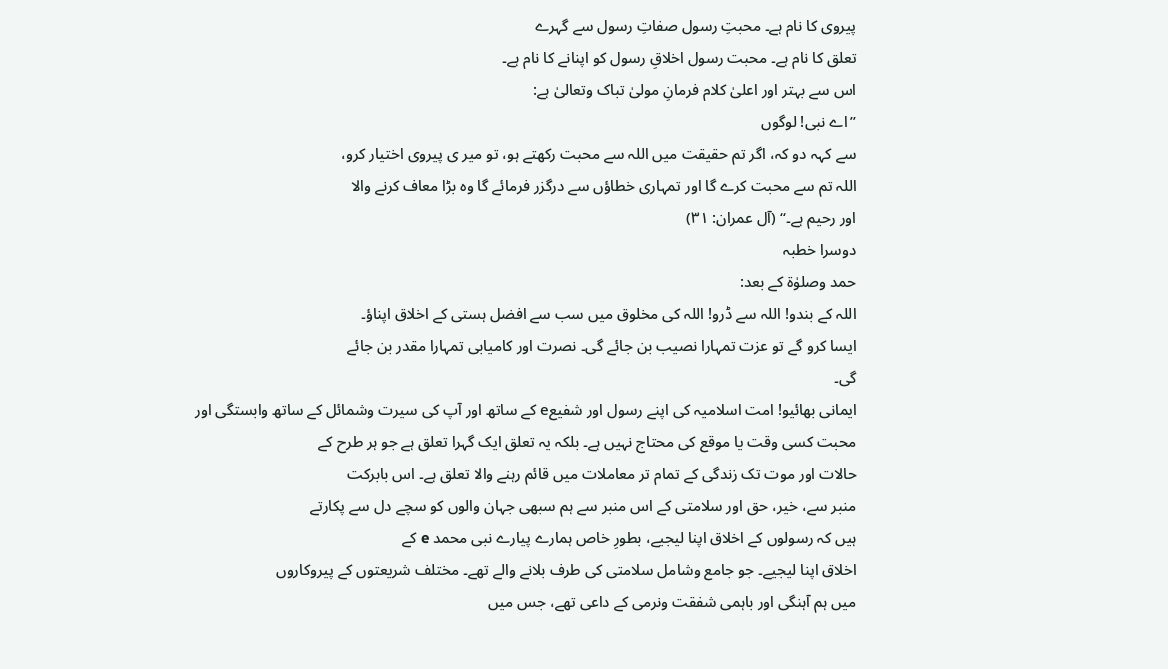پیروی کا نام ہے۔ محبتِ رسول صفاتِ رسول سے گہرے
تعلق کا نام ہے۔ محبت رسول اخلاقِ رسول کو اپنانے کا نام ہے۔
اس سے بہتر اور اعلیٰ کلام فرمانِ مولیٰ تباک وتعالیٰ ہے:
’’اے نبی! لوگوں
سے کہہ دو کہ، اگر تم حقیقت میں اللہ سے محبت رکھتے ہو، تو میر ی پیروی اختیار کرو،
اللہ تم سے محبت کرے گا اور تمہاری خطاؤں سے درگزر فرمائے گا وہ بڑا معاف کرنے والا
اور رحیم ہے۔‘‘ (آل عمران: ۳۱)
دوسرا خطبہ
حمد وصلوٰۃ کے بعد:
اللہ کے بندو! اللہ سے ڈرو! اللہ کی مخلوق میں سب سے افضل ہستی کے اخلاق اپناؤ۔
ایسا کرو گے تو عزت تمہارا نصیب بن جائے گی۔ نصرت اور کامیابی تمہارا مقدر بن جائے
گی۔
ایمانی بھائیو! امت اسلامیہ کی اپنے رسول اور شفیعe کے ساتھ اور آپ کی سیرت وشمائل کے ساتھ وابستگی اور
محبت کسی وقت یا موقع کی محتاج نہیں ہے۔ بلکہ یہ تعلق ایک گہرا تعلق ہے جو ہر طرح کے
حالات اور موت تک زندگی کے تمام تر معاملات میں قائم رہنے والا تعلق ہے۔ اس بابرکت
منبر سے، خیر، حق اور سلامتی کے اس منبر سے ہم سبھی جہان والوں کو سچے دل سے پکارتے
ہیں کہ رسولوں کے اخلاق اپنا لیجیے، بطورِ خاص ہمارے پیارے نبی محمد e کے
اخلاق اپنا لیجیے۔ جو جامع وشامل سلامتی کی طرف بلانے والے تھے۔ مختلف شریعتوں کے پیروکاروں
میں ہم آہنگی اور باہمی شفقت ونرمی کے داعی تھے، جس میں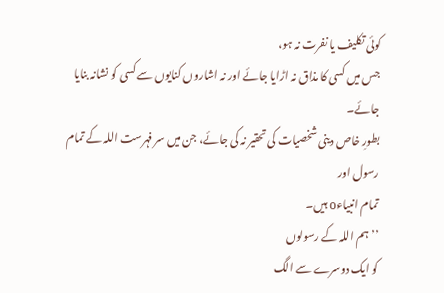کوئی تکلیف یا نفرت نہ ہو،
جس میں کسی کا مذاق نہ اڑایا جائے اور نہ اشاروں کنایوں سے کسی کو نشانہ بنایا جائے۔
بطورِ خاص دینی شخصیات کی تحقیر نہ کی جائے، جن میں سر فہرست اللہ کے تمام رسول اور
تمام انبیاءo ہیں۔
’’ہم اللہ کے رسولوں
کو ایک دوسرے سے الگ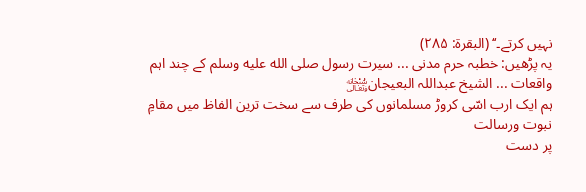نہیں کرتے۔‘‘ (البقرۃ: ۲۸۵)
یہ پڑھیں: خطبہ حرم مدنی ... سیرت رسول صلى الله عليه وسلم کے چند اہم واقعات ... الشیخ عبداللہ البعیجان﷾
ہم ایک ارب اسّی کروڑ مسلمانوں کی طرف سے سخت ترین الفاظ میں مقامِ نبوت ورسالت
پر دست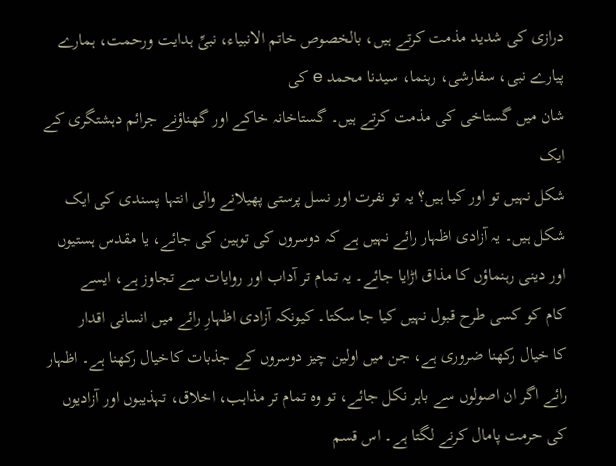درازی کی شدید مذمت کرتے ہیں، بالخصوص خاتم الانبیاء، نبیِّ ہدایت ورحمت، ہمارے
پیارے نبی، سفارشی، رہنما، سیدنا محمد e کی
شان میں گستاخی کی مذمت کرتے ہیں۔ گستاخانہ خاکے اور گھناؤنے جرائم دہشتگری کے ایک
شکل نہیں تو اور کیا ہیں؟ یہ تو نفرت اور نسل پرستی پھیلانے والی انتہا پسندی کی ایک
شکل ہیں۔ یہ آزادی اظہار رائے نہیں ہے کہ دوسروں کی توہین کی جائے، یا مقدس ہستیوں
اور دینی رہنماؤں کا مذاق اڑایا جائے۔ یہ تمام تر آداب اور روایات سے تجاوز ہے، ایسے
کام کو کسی طرح قبول نہیں کیا جا سکتا۔ کیونکہ آزادی اظہارِ رائے میں انسانی اقدار
کا خیال رکھنا ضروری ہے، جن میں اولین چیز دوسروں کے جذبات کاخیال رکھنا ہے۔ اظہار
رائے اگر ان اصولوں سے باہر نکل جائے، تو وہ تمام تر مذاہب، اخلاق، تہذیبوں اور آزادیوں
کی حرمت پامال کرنے لگتا ہے۔ اس قسم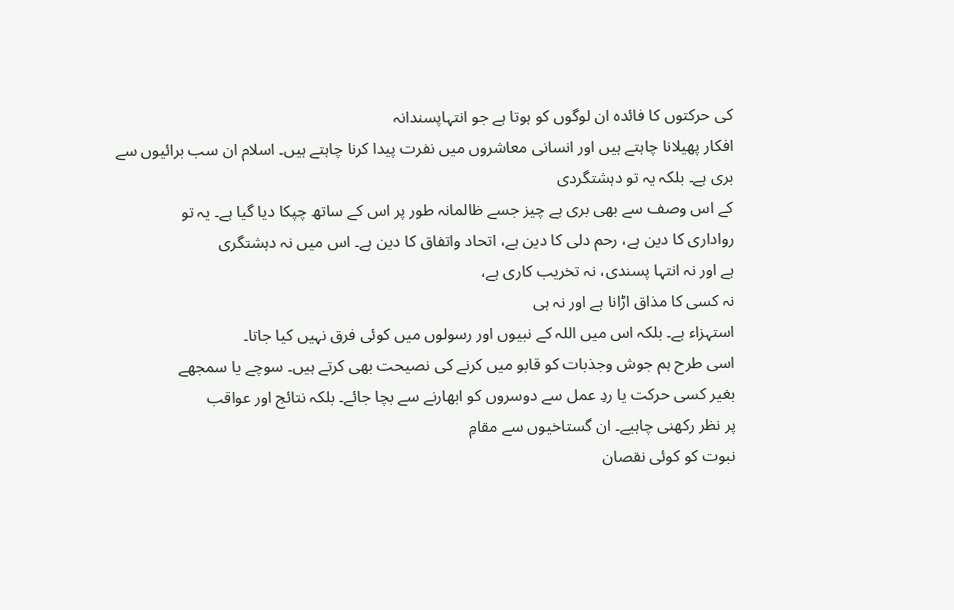کی حرکتوں کا فائدہ ان لوگوں کو ہوتا ہے جو انتہاپسندانہ
افکار پھیلانا چاہتے ہیں اور انسانی معاشروں میں نفرت پیدا کرنا چاہتے ہیں۔ اسلام ان سب برائیوں سے بری ہے۔ بلکہ یہ تو دہشتگردی
کے اس وصف سے بھی بری ہے چیز جسے ظالمانہ طور پر اس کے ساتھ چپکا دیا گیا ہے۔ یہ تو
رواداری کا دین ہے، رحم دلی کا دین ہے، اتحاد واتفاق کا دین ہے۔ اس میں نہ دہشتگری
ہے اور نہ انتہا پسندی، نہ تخریب کاری ہے،
نہ کسی کا مذاق اڑانا ہے اور نہ ہی
استہزاء ہے۔ بلکہ اس میں اللہ کے نبیوں اور رسولوں میں کوئی فرق نہیں کیا جاتا۔
اسی طرح ہم جوش وجذبات کو قابو میں کرنے کی نصیحت بھی کرتے ہیں۔ سوچے یا سمجھے
بغیر کسی حرکت یا ردِ عمل سے دوسروں کو ابھارنے سے بچا جائے۔ بلکہ نتائج اور عواقب
پر نظر رکھنی چاہیے۔ ان گستاخیوں سے مقامِ
نبوت کو کوئی نقصان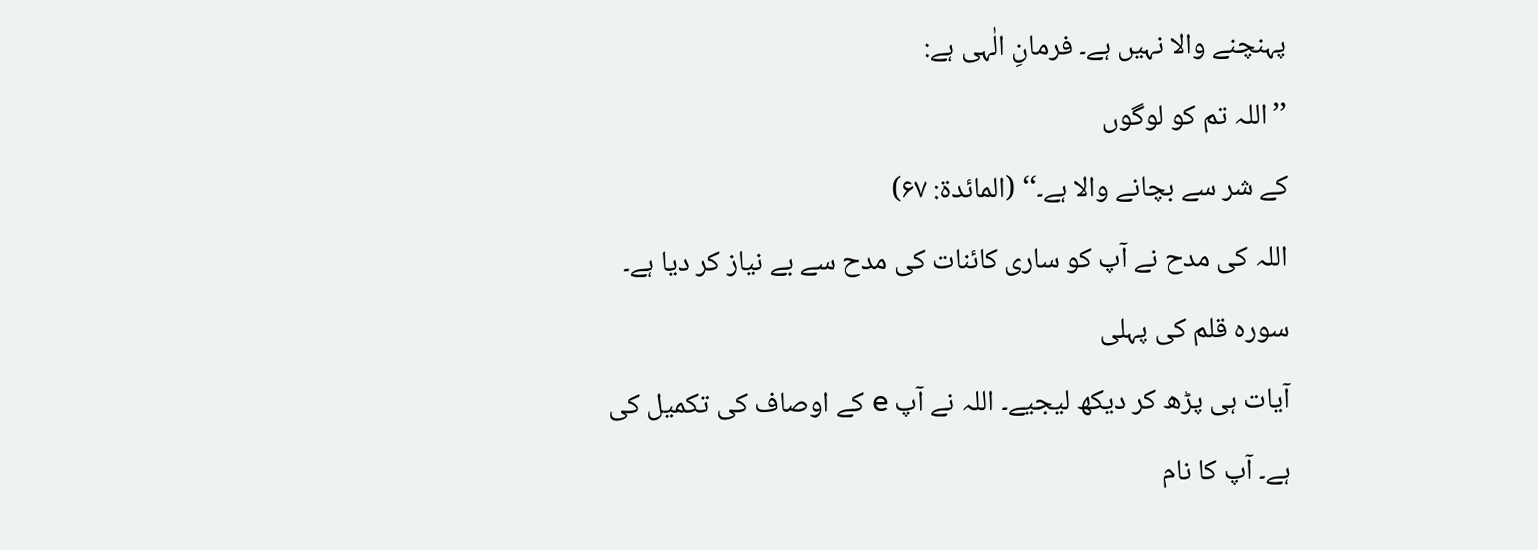پہنچنے والا نہیں ہے۔ فرمانِ الٰہی ہے:
’’اللہ تم کو لوگوں
کے شر سے بچانے والا ہے۔‘‘ (المائدۃ: ۶۷)
اللہ کی مدح نے آپ کو ساری کائنات کی مدح سے بے نیاز کر دیا ہے۔ سورہ قلم کی پہلی
آیات ہی پڑھ کر دیکھ لیجیے۔ اللہ نے آپ e کے اوصاف کی تکمیل کی ہے۔ آپ کا نام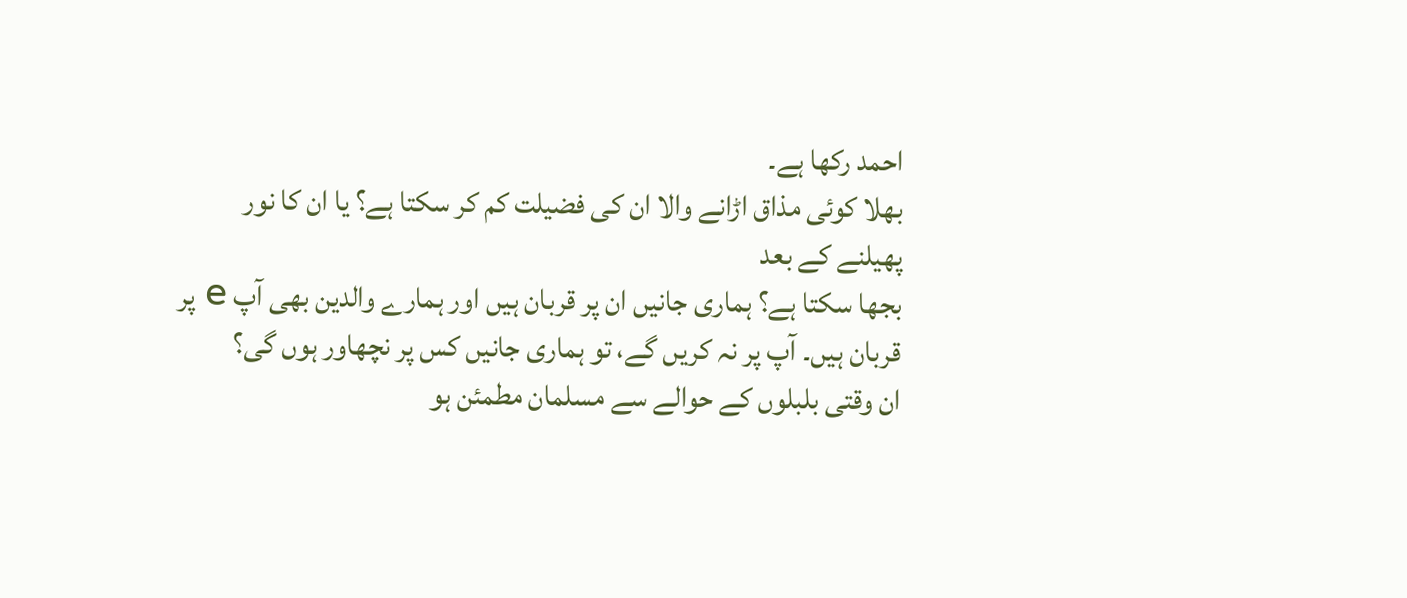احمد رکھا ہے۔
بھلا کوئی مذاق اڑانے والا ان کی فضیلت کم کر سکتا ہے؟ یا ان کا نور پھیلنے کے بعد
بجھا سکتا ہے؟ ہماری جانیں ان پر قربان ہیں اور ہمارے والدین بھی آپ e پر
قربان ہیں۔ آپ پر نہ کریں گے، تو ہماری جانیں کس پر نچھاور ہوں گی؟
ان وقتی بلبلوں کے حوالے سے مسلمان مطمئن ہو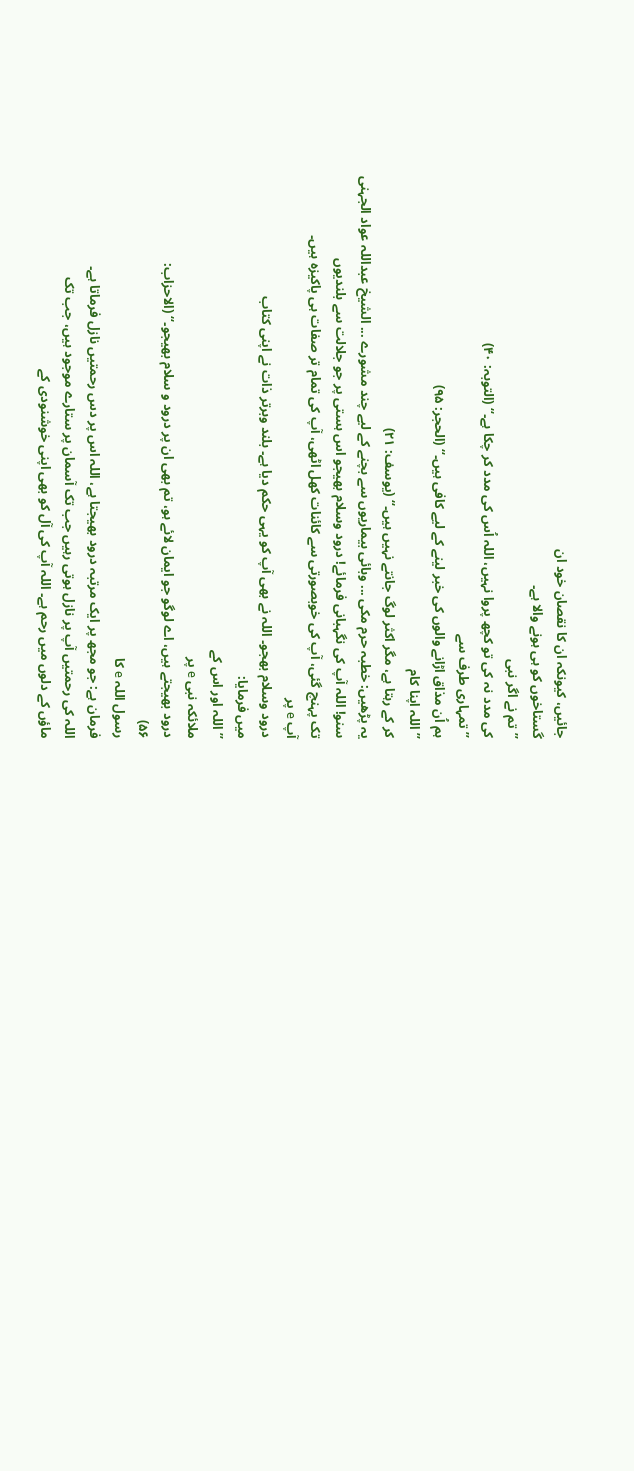جائیں، کیونکہ ان کا نقصان خود ان
گستاخوں کو ہی ہونے والا ہے۔
’’تم نے اگر نبی
کی مدد نہ کی تو کچھ پروا نہیں، اللہ اُس کی مدد کر چکا ہے۔‘‘ (التوبہ: ۴۰)
’’تمہاری طرف سے
ہم اُن مذاق اڑانے والوں کی خبر لینے کے لیے کافی ہیں۔‘‘ (الحجر: ۹۵)
’’اللہ اپنا کام
کر کے رہتا ہے، مگر اکثر لوگ جانتے نہیں ہیں۔‘‘ (یوسف: ۲۱)
یہ پڑھیں: خطبہ حرم مکی ... وبائی بیماریوں سے بچنے کے لیے چند مشورے ... الشیخ عبداللہ عواد الجہنی
سنو! اللہ آپ کی نگہبانی فرمائے! درود وسلام بھیجو اس ہستی پر جو جلالت سے بلندیوں
تک پہنچ گئی، آپ کی خوبصورتی سے کائنات کھل اٹھی، آپ کی تمام تر صفات ہی پاکیزہ ہیں۔
آپ e پر
درود وسلام بھجو۔ اللہ نے بھی آپ کو یہی حکم دیا ہے۔ بلند وبرتر ذات نے اپنی کتاب
میں فرمایا:
’’اللہ اور اس کے
ملائکہ نبی e پر
درود بھیجتے ہیں، اے لوگو جو ایمان لائے ہو، تم بھی ان پر درود و سلام بھیجو۔‘‘ (الاحزاب:
۵۶)
رسول اللہ e کا
فرمان ہے: جو مجھ پر ایک مرتبہ درود بھیجتا ہے، اللہ اس پر دس رحمتیں نازل فرماتا ہے۔
اللہ کی رحمتیں آپ پر نازل ہوتی رہیں جب تک آسمان پر ستارے موجود ہیں، جب تک
ماؤں کے دلوں میں رحم ہے۔ اللہ آپ کی آل کو بھی اپنی خوشنودی کے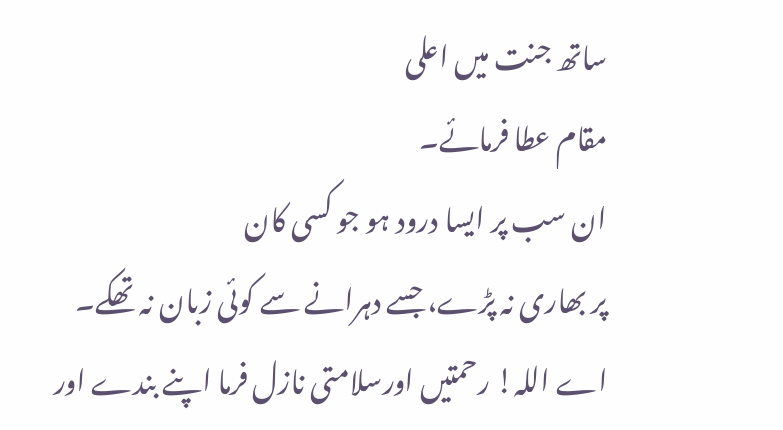ساتھ جنت میں اعلی
مقام عطا فرمائے۔
ان سب پر ایسا درود ہو جو کسی کان
پر بھاری نہ پڑے، جسے دہرانے سے کوئی زبان نہ تھکے۔
اے اللہ! رحمتیں اورسلامتی نازل فرما اپنے بندے اور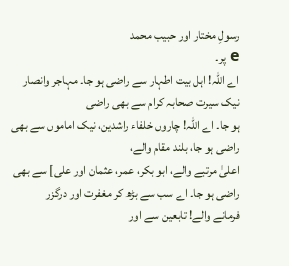رسولِ مختار اور حبیب محمد
e پر۔
اے اللہ! اہل بیت اطہار سے راضی ہو جا۔ مہاجر وانصار نیک سیرت صحابہ کرام سے بھی راضی
ہو جا۔ اے اللہ! چاروں خلفاء راشدین، نیک اماموں سے بھی راضی ہو جا، بلند مقام والے،
اعلیٰ مرتبے والے، ابو بکر، عمر، عثمان اور علی] سے بھی راضی ہو جا۔ اے سب سے بڑھ کر مغفرت اور درگزر
فرمانے والے! تابعین سے اور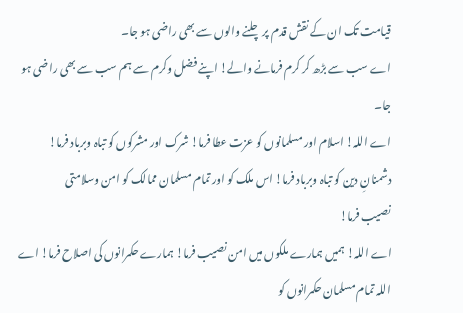قیامت تک ان کے نقش قدم پر چلنے والوں سے بھی راضی ہو جا۔
اے سب سے بڑھ کر کرم فرمانے والے! اپنے فضل وکرم سے ہم سب سے بھی راضی ہو جا۔
اے اللہ! اسلام اور مسلمانوں کو عزت عطا فرما! شرک اور مشرکوں کو تباہ وبرباد فرما!
دشمنانِ دین کو تباہ وبرباد فرما! اس ملک کو اور تمام مسلمان ممالک کو امن وسلامتی
نصیب فرما!
اے اللہ! ہمیں ہمارے ملکوں میں امن نصیب فرما! ہمارے حکمرانوں کی اصلاح فرما! اے
اللہ تمام مسلمان حکمرانوں کو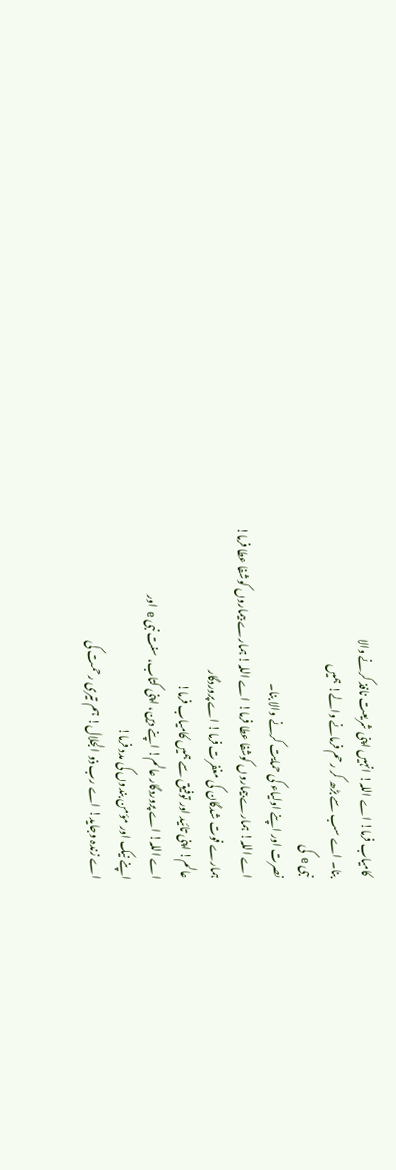کامیاب فرما! اے اللہ! انہیں اپنی شریعت نافذ کرنے والا
بنا۔ اے سب سے بڑھ کر رحم فرمانے والے! ہمیں
نبی e کی
نصرت اور اپنے اولیاء کی حمایت کرنے والا بنا۔
اے اللہ! ہمارے بیماروں کوشفا عطا فرما! اے اللہ! ہمارے بیماروں کوشفا عطا فرما!
ہمارے فوت شدگان کی مغفرت فرما! اے پروردگار
عالم! اپنی تائید اور توفیق سے ہمیں کامیاب فرما!
اے اللہ! اے پروردگار عالم! اپنے دین، اپنی کتاب، سنت نبی e اور
اپنے نیک اور مؤمن بندوں کی مدد فرما!
اے زندہ وجاید! اے رب ذو الجلال! ہم تیری رحمت کی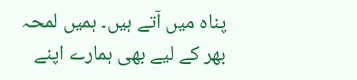پناہ میں آتے ہیں۔ ہمیں لمحہ
بھر کے لیے بھی ہمارے اپنے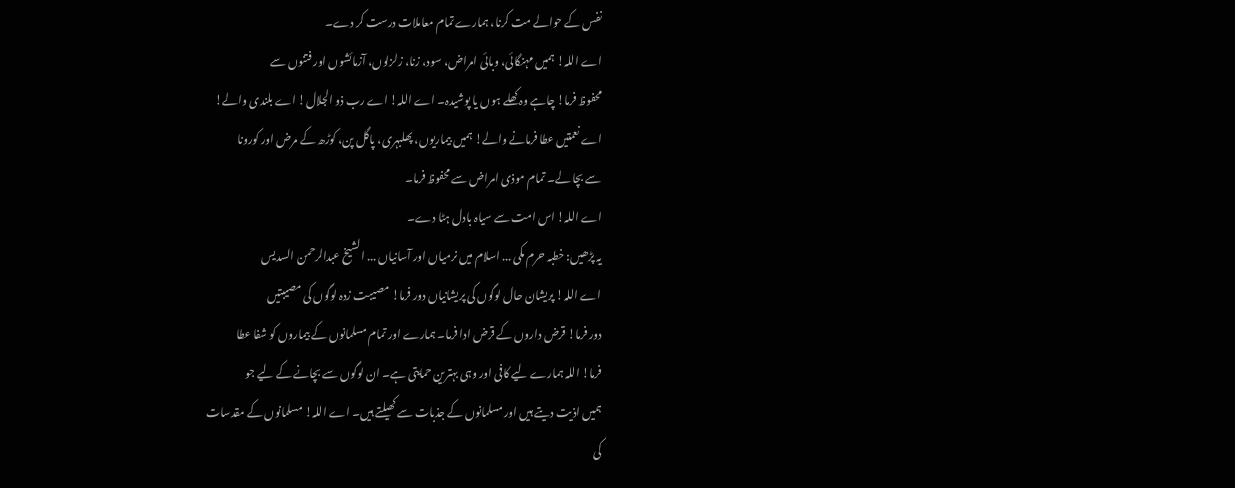نفس کے حوالے مت کرنا، ہمارے تمام معاملات درست کر دے۔
اے اللہ! ہمیں مہنگائی، وبائی امراض، سود، زنا، زلزلوں، آزمائشوں اور فتنوں سے
محفوظ فرما! چاہے وہ کھلے ہوں یا پوشیدہ۔ اے اللہ! اے رب ذو الجلال! اے بلندی والے!
اے نعمتیں عطا فرمانے والے! ہمیں بیماریوں، پھلبہری، پاگل پن، کوڑھ کے مرض اور کورونا
سے بچا لے۔ تمام موذی امراض سے محفوظ فرما۔
اے اللہ! اس امت سے سیاہ بادل ہٹا دے۔
یہ پڑھیں: خطبہ حرم مکی ... اسلام میں نرمیاں اور آسانیاں ... الشیخ عبدالرحمن السدیس
اے اللہ! پریشان حال لوگوں کی پریشانیاں دور فرما! مصیبت زدہ لوگوں کی مصیبتیں
دور فرما! قرض داروں کے قرض ادا فرما۔ ہمارے اور تمام مسلمانوں کے بیماروں کو شفا عطا
فرما! اللہ ہمارے لیے کافی اور وہی بہترین حمایتی ہے۔ ان لوگوں سے بچانے کے لیے جو
ہمیں اذیت دیتے ہیں اور مسلمانوں کے جذبات سے کھیلتے ہیں۔ اے اللہ! مسلمانوں کے مقدسات
کی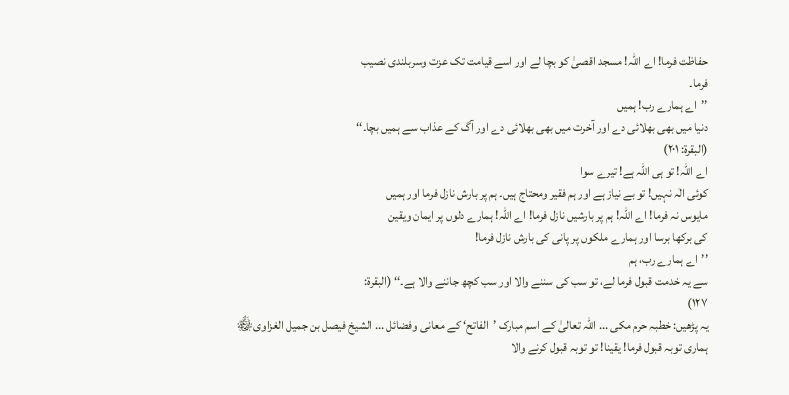حفاظت فرما! اے اللہ! مسجد اقصیٰ کو بچا لے اور اسے قیامت تک عزت وسربلندی نصیب
فرما۔
’’اے ہمارے رب! ہمیں
دنیا میں بھی بھلائی دے اور آخرت میں بھی بھلائی دے اور آگ کے عذاب سے ہمیں بچا۔‘‘
(البقرۃ: ۲۰۱)
اے اللہ! تو ہی اللہ ہے! تیرے سوا
کوئی الٰہ نہیں! تو بے نیاز ہے اور ہم فقیر ومحتاج ہیں۔ ہم پر بارش نازل فرما اور ہمیں
مایوس نہ فرما! اے اللہ! ہم پر بارشیں نازل فرما! اے اللہ! ہمارے دلوں پر ایمان ویقین
کی برکھا برسا اور ہمارے ملکوں پر پانی کی بارش نازل فرما!
’’اے ہمارے رب، ہم
سے یہ خدمت قبول فرما لے، تو سب کی سننے والا اور سب کچھ جاننے والا ہے۔‘‘ (البقرۃ:
۱۲۷)
یہ پڑھیں: خطبہ حرم مکی ... اللہ تعالیٰ کے اسم مبارک ’الفاتح‘ کے معانی وفضائل ... الشیخ فیصل بن جمیل الغزاوی﷾
ہماری توبہ قبول فرما! یقینا! تو توبہ قبول کرنے والا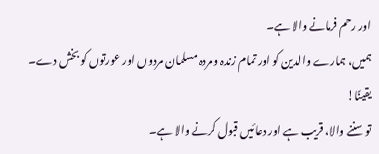اور رحم فرمانے والا ہے۔
ہمیں، ہمارے والدین کو اور تمام زندہ ومردہ مسلمان مردوں اور عورتوں کو بخش دے۔ یقینًا!
تو سننے والا، قریب ہے اور دعائیں قبول کرنے والا ہے۔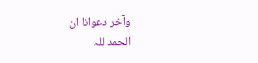وآخر دعوانا ان
الحمد للہ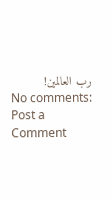رب العالمین!
No comments:
Post a Comment